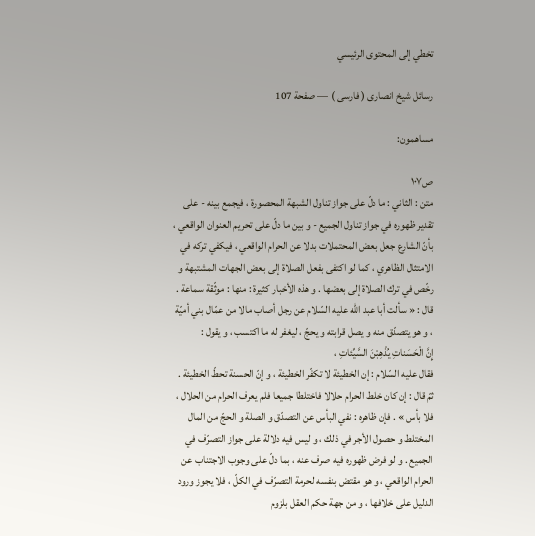تخطي إلى المحتوى الرئيسي

رسائل شيخ انصارى ( فارسى ) — صفحة 107

مساهمون:

ص١٠٧
متن : الثاني : ما دلّ على جواز تناول الشبهة المحصورة ، فيجمع بينه - على تقدير ظهوره في جواز تناول الجميع - و بين ما دلّ على تحريم العنوان الواقعي ، بأنّ الشارع جعل بعض المحتملات بدلا عن الحرام الواقعي ، فيكفي تركه في الامتثال الظاهري ، كما لو اكتفى بفعل الصلاة إلى بعض الجهات المشتبهة و رخّص في ترك الصلاة إلى بعضها . و هذه الأخبار كثيرة : منها : موثّقة سماعة . قال : « سألت أبا عبد اللّه عليه السّلام عن رجل أصاب مالا من عمّال بني أميّة ، و هو يتصدّق منه و يصل قرابته و يحجّ ، ليغفر له ما اكتسب ، و يقول :
إِنَّ الْحَسَناتِ يُذْهِبْنَ السَّيِّئاتِ ،
فقال عليه السّلام : إن الخطيئة لا تكفّر الخطيئة ، و إنّ الحسنة تحطّ الخطيئة . ثمّ قال : إن كان خلط الحرام حلالا فاختلطا جميعا فلم يعرف الحرام من الحلال ، فلا بأس » . فإن ظاهره : نفي البأس عن التصدّق و الصلة و الحجّ من المال المختلط و حصول الأجر في ذلك ، و ليس فيه دلالة على جواز التصرّف في الجميع . و لو فرض ظهوره فيه صرف عنه ، بما دلّ على وجوب الاجتناب عن الحرام الواقعي ، و هو مقتض بنفسه لحرمة التصرّف في الكلّ ، فلا يجوز ورود الدليل على خلافها ، و من جهة حكم العقل بلزوم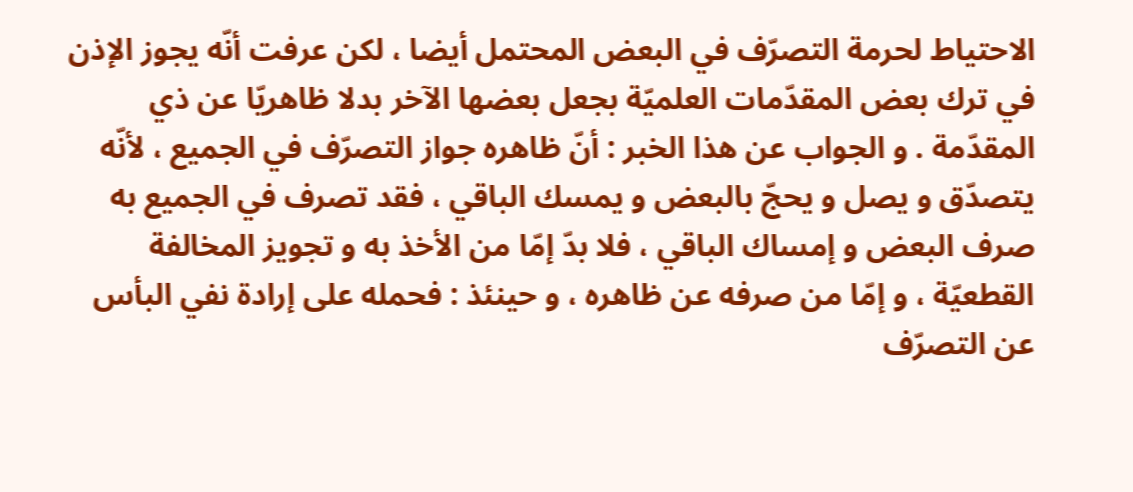الاحتياط لحرمة التصرّف في البعض المحتمل أيضا ، لكن عرفت أنّه يجوز الإذن في ترك بعض المقدّمات العلميّة بجعل بعضها الآخر بدلا ظاهريّا عن ذي المقدّمة . و الجواب عن هذا الخبر : أنّ ظاهره جواز التصرّف في الجميع ، لأنّه يتصدّق و يصل و يحجّ بالبعض و يمسك الباقي ، فقد تصرف في الجميع به صرف البعض و إمساك الباقي ، فلا بدّ إمّا من الأخذ به و تجويز المخالفة القطعيّة ، و إمّا من صرفه عن ظاهره ، و حينئذ : فحمله على إرادة نفي البأس عن التصرّف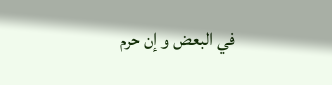في البعض و إن حرم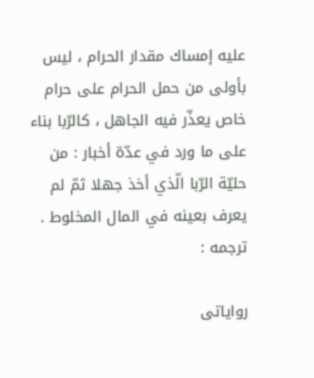عليه إمساك مقدار الحرام ، ليس بأولى من حمل الحرام على حرام خاص يعذّر فيه الجاهل ، كالرّبا بناء على ما ورد في عدّة أخبار : من حليّة الرّبا الّذي أخذ جهلا ثمّ لم يعرف بعينه في المال المخلوط . ترجمه :

رواياتى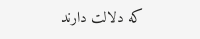كه دلالت دارند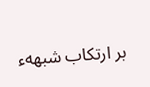بر ارتكاب شبههء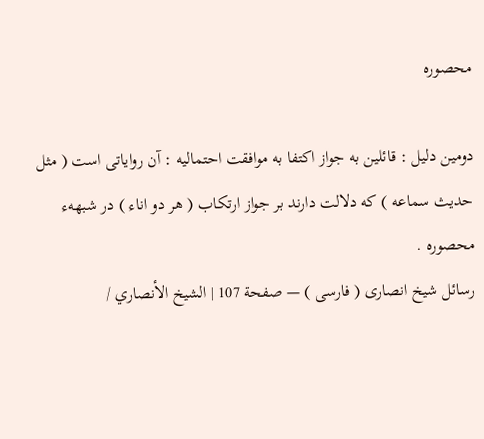محصوره

دومين دليل : قائلين به جواز اكتفا به موافقت احتماليه : آن رواياتى است ( مثل حديث سماعه ) كه دلالت دارند بر جواز ارتكاب ( هر دو اناء ) در شبههء محصوره .
رسائل شيخ انصارى ( فارسى ) — صفحة 107 | الشيخ الأنصاري /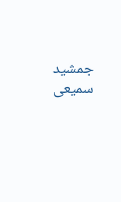جمشيد سميعى